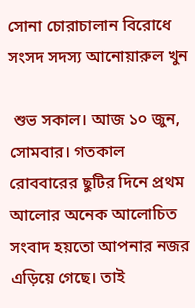সোনা চোরাচালান বিরোধে সংসদ সদস্য আনোয়ারুল খুন

 শুভ সকাল। আজ ১০ জুন, সোমবার। গতকাল রোববারের ছুটির দিনে প্রথম আলোর অনেক আলোচিত সংবাদ হয়তো আপনার নজর এড়িয়ে গেছে। তাই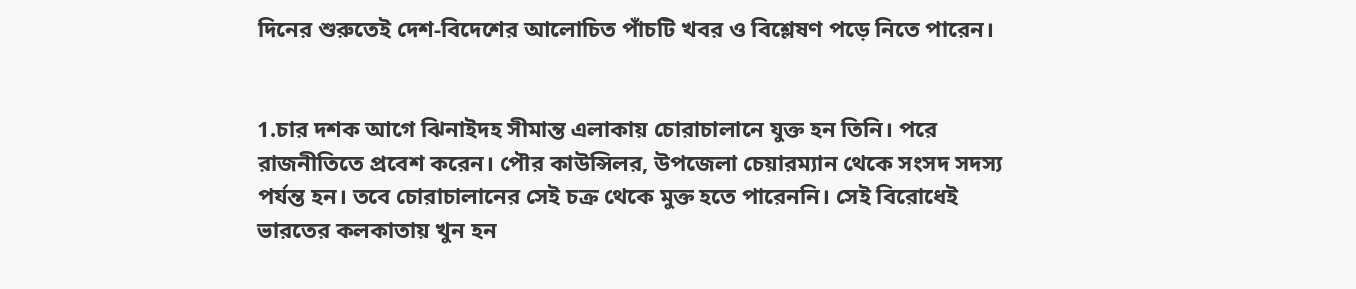দিনের শুরুতেই দেশ-বিদেশের আলোচিত পাঁচটি খবর ও বিশ্লেষণ পড়ে নিতে পারেন।


1.চার দশক আগে ঝিনাইদহ সীমান্ত এলাকায় চোরাচালানে যুক্ত হন তিনি। পরে রাজনীতিতে প্রবেশ করেন। পৌর কাউন্সিলর, উপজেলা চেয়ারম্যান থেকে সংসদ সদস্য পর্যন্ত হন। তবে চোরাচালানের সেই চক্র থেকে মুক্ত হতে পারেননি। সেই বিরোধেই ভারতের কলকাতায় খুন হন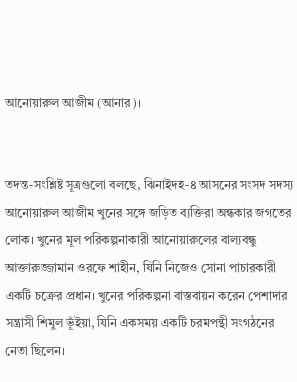আনোয়ারুল আজীম (আনার)।


তদন্ত-সংশ্লিষ্ট সূত্রগুলো বলছে, ঝিনাইদহ-৪ আসনের সংসদ সদস্য আনোয়ারুল আজীম খুনের সঙ্গে জড়িত ব্যক্তিরা অন্ধকার জগতের লোক। খুনের মূল পরিকল্পনাকারী আনোয়ারুলের বাল্যবন্ধু আক্তারুজ্জামান ওরফে শাহীন, যিনি নিজেও সোনা পাচারকারী একটি চক্রের প্রধান। খুনের পরিকল্পনা বাস্তবায়ন করেন পেশাদার সন্ত্রাসী শিমুল ভূঁইয়া, যিনি একসময় একটি চরমপন্থী সংগঠনের নেতা ছিলেন।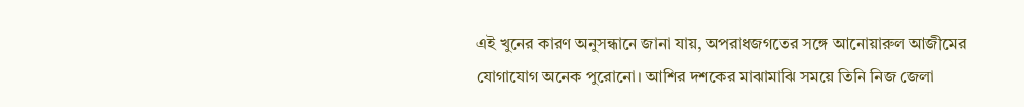এই খুনের কারণ অনুসন্ধানে জানা যায়, অপরাধজগতের সঙ্গে আনোয়ারুল আজীমের যোগাযোগ অনেক পুরোনো। আশির দশকের মাঝামাঝি সময়ে তিনি নিজ জেলা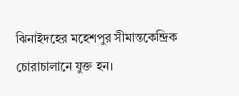ঝিনাইদহের মহেশপুর সীমান্তকেন্দ্রিক চোরাচালানে যুক্ত হন।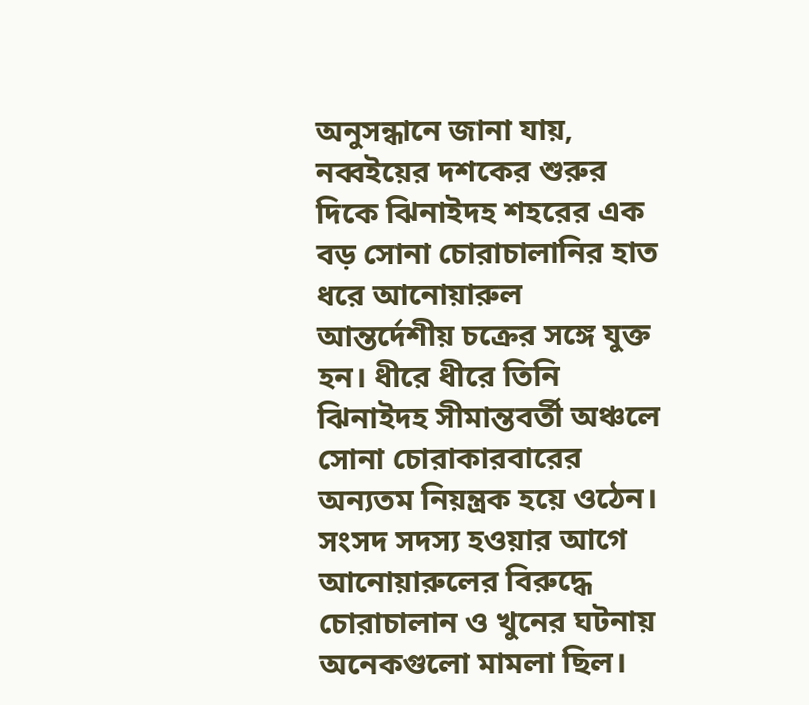অনুসন্ধানে জানা যায়, নব্বইয়ের দশকের শুরুর দিকে ঝিনাইদহ শহরের এক বড় সোনা চোরাচালানির হাত ধরে আনোয়ারুল আন্তর্দেশীয় চক্রের সঙ্গে যুক্ত হন। ধীরে ধীরে তিনি ঝিনাইদহ সীমান্তবর্তী অঞ্চলে সোনা চোরাকারবারের অন্যতম নিয়ন্ত্রক হয়ে ওঠেন। সংসদ সদস্য হওয়ার আগে আনোয়ারুলের বিরুদ্ধে চোরাচালান ও খুনের ঘটনায় অনেকগুলো মামলা ছিল।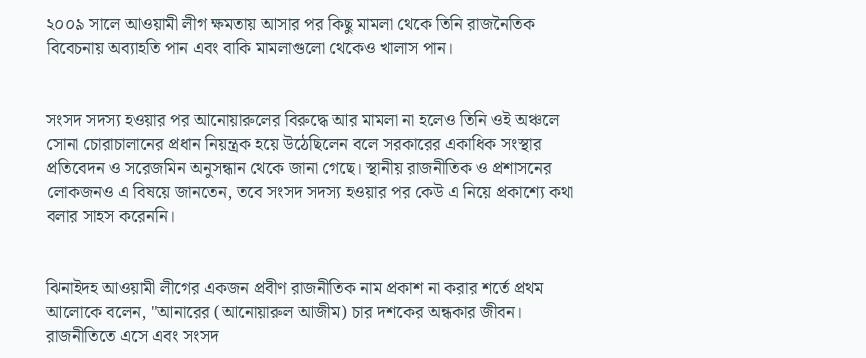২০০৯ সালে আওয়ামী লীগ ক্ষমতায় আসার পর কিছু মামলা থেকে তিনি রাজনৈতিক বিবেচনায় অব্যাহতি পান এবং বাকি মামলাগুলো থেকেও খালাস পান।


সংসদ সদস্য হওয়ার পর আনোয়ারুলের বিরুদ্ধে আর মামলা না হলেও তিনি ওই অঞ্চলে সোনা চোরাচালানের প্রধান নিয়ন্ত্রক হয়ে উঠেছিলেন বলে সরকারের একাধিক সংস্থার প্রতিবেদন ও সরেজমিন অনুসন্ধান থেকে জানা গেছে। স্থানীয় রাজনীতিক ও প্রশাসনের লোকজনও এ বিষয়ে জানতেন, তবে সংসদ সদস্য হওয়ার পর কেউ এ নিয়ে প্রকাশ্যে কথা বলার সাহস করেননি।


ঝিনাইদহ আওয়ামী লীগের একজন প্রবীণ রাজনীতিক নাম প্রকাশ না করার শর্তে প্রথম আলোকে বলেন, "আনারের (আনোয়ারুল আজীম) চার দশকের অন্ধকার জীবন। রাজনীতিতে এসে এবং সংসদ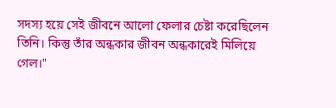সদস্য হয়ে সেই জীবনে আলো ফেলার চেষ্টা করেছিলেন তিনি। কিন্তু তাঁর অন্ধকার জীবন অন্ধকারেই মিলিয়ে গেল।"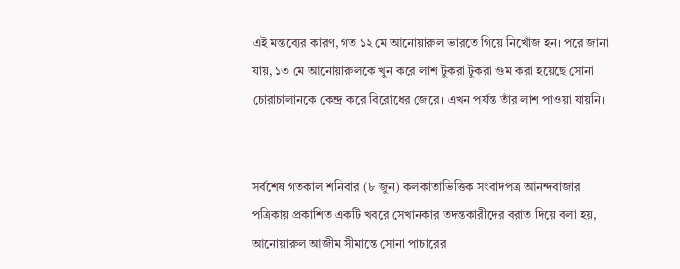এই মন্তব্যের কারণ, গত ১২ মে আনোয়ারুল ভারতে গিয়ে নিখোঁজ হন। পরে জানা যায়, ১৩ মে আনোয়ারুলকে খুন করে লাশ টুকরা টুকরা গুম করা হয়েছে সোনা চোরাচালানকে কেন্দ্র করে বিরোধের জেরে। এখন পর্যন্ত তাঁর লাশ পাওয়া যায়নি।


সর্বশেষ গতকাল শনিবার (৮ জুন) কলকাতাভিত্তিক সংবাদপত্র আনন্দবাজার পত্রিকায় প্রকাশিত একটি খবরে সেখানকার তদন্তকারীদের বরাত দিয়ে বলা হয়, আনোয়ারুল আজীম সীমান্তে সোনা পাচারের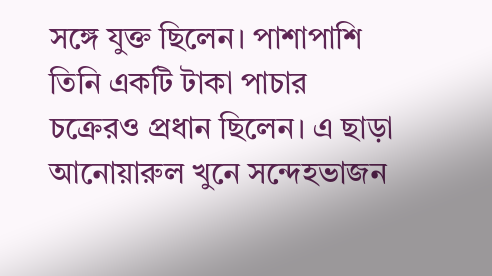সঙ্গে যুক্ত ছিলেন। পাশাপাশি তিনি একটি টাকা পাচার চক্রেরও প্রধান ছিলেন। এ ছাড়া আনোয়ারুল খুনে সন্দেহভাজন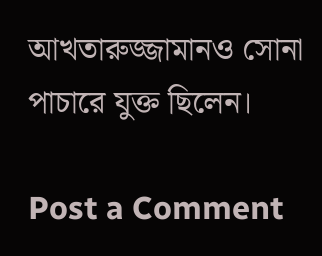আখতারুজ্জামানও সোনা পাচারে যুক্ত ছিলেন।

Post a Comment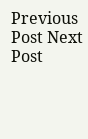Previous Post Next Post